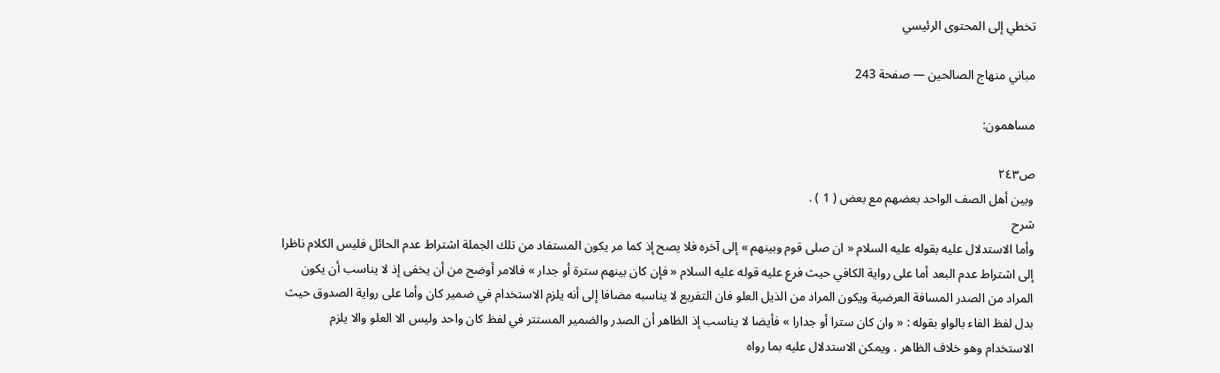تخطي إلى المحتوى الرئيسي

مباني منهاج الصالحين — صفحة 243

مساهمون:

ص٢٤٣
وبين أهل الصف الواحد بعضهم مع بعض ( 1 ) .
شرح
وأما الاستدلال عليه بقوله عليه السلام « ان صلى قوم وبينهم » إلى آخره فلا يصح إذ كما مر يكون المستفاد من تلك الجملة اشتراط عدم الحائل فليس الكلام ناظرا إلى اشتراط عدم البعد أما على رواية الكافي حيث فرع عليه قوله عليه السلام « فإن كان بينهم سترة أو جدار » فالامر أوضح من أن يخفى إذ لا يناسب أن يكون المراد من الصدر المسافة العرضية ويكون المراد من الذيل العلو فان التفريع لا يناسبه مضافا إلى أنه يلزم الاستخدام في ضمير كان وأما على رواية الصدوق حيث بدل لفظ الفاء بالواو بقوله : « وان كان سترا أو جدارا » فأيضا لا يناسب إذ الظاهر أن الصدر والضمير المستتر في لفظ كان واحد وليس الا العلو والا يلزم الاستخدام وهو خلاف الظاهر . ويمكن الاستدلال عليه بما رواه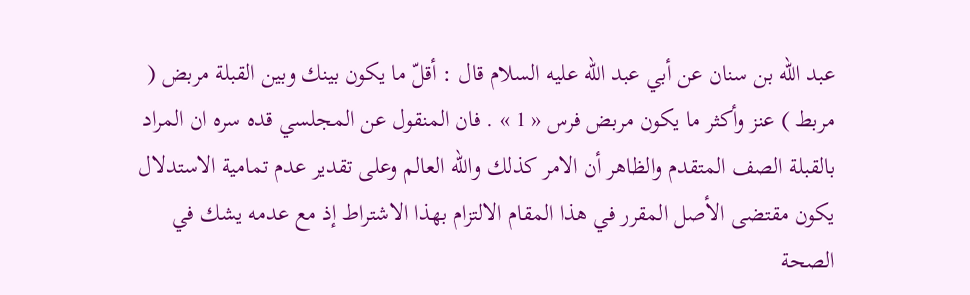عبد اللّه بن سنان عن أبي عبد اللّه عليه السلام قال : أقلّ ما يكون بينك وبين القبلة مربض ( مربط ) عنز وأكثر ما يكون مربض فرس « 1 » . فان المنقول عن المجلسي قده سره ان المراد بالقبلة الصف المتقدم والظاهر أن الامر كذلك واللّه العالم وعلى تقدير عدم تمامية الاستدلال يكون مقتضى الأصل المقرر في هذا المقام الالتزام بهذا الاشتراط إذ مع عدمه يشك في الصحة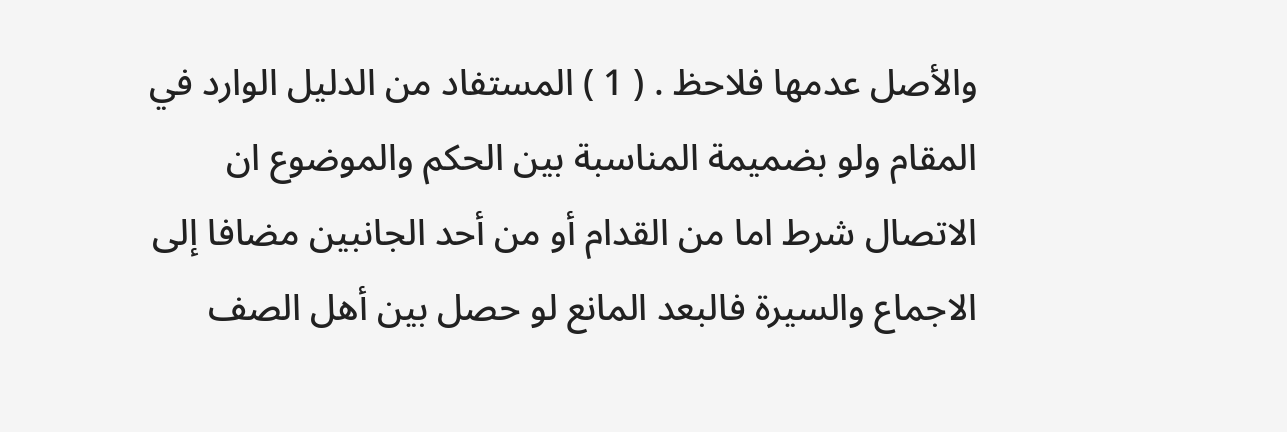والأصل عدمها فلاحظ . ( 1 ) المستفاد من الدليل الوارد في المقام ولو بضميمة المناسبة بين الحكم والموضوع ان الاتصال شرط اما من القدام أو من أحد الجانبين مضافا إلى الاجماع والسيرة فالبعد المانع لو حصل بين أهل الصف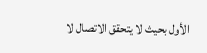الأول بحيث لا يتحقق الاتصال لا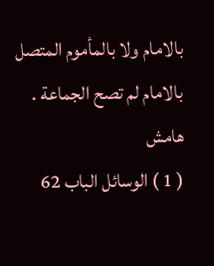بالامام ولا بالمأموم المتصل بالامام لم تصح الجماعة .
هامش
( 1 ) الوسائل الباب 62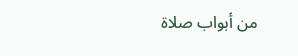من أبواب صلاة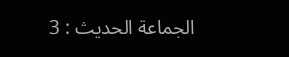الجماعة الحديث : 3